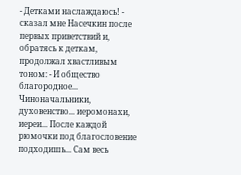- Детками наслаждаюсь! - сказал мне Насечкин после первых приветствий и, обратясь к деткам, продолжал хвастливым тоном: - И общество благородное... Чиноначальники, духовенство... иеромонахи, иереи... После каждой рюмочки под благословение подходишь... Сам весь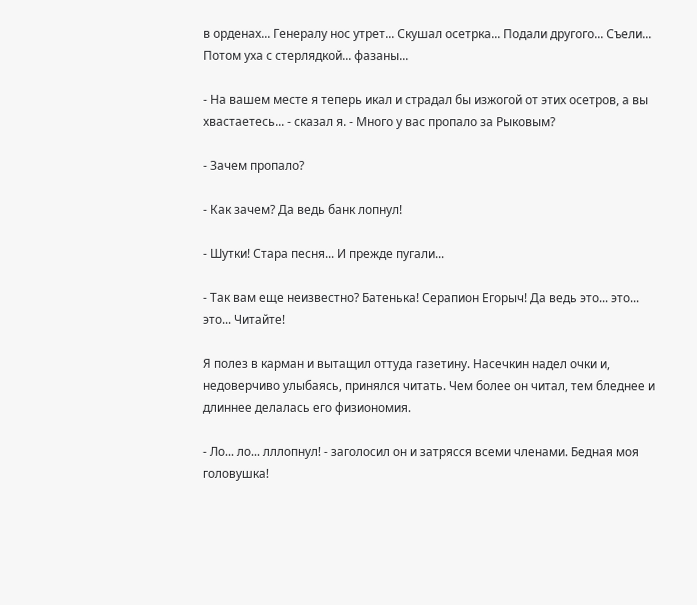в орденах... Генералу нос утрет... Скушал осетрка... Подали другого... Съели... Потом уха с стерлядкой... фазаны...

- На вашем месте я теперь икал и страдал бы изжогой от этих осетров, а вы хвастаетесь... - сказал я. - Много у вас пропало за Рыковым?

- Зачем пропало?

- Как зачем? Да ведь банк лопнул!

- Шутки! Стара песня... И прежде пугали...

- Так вам еще неизвестно? Батенька! Серапион Егорыч! Да ведь это... это... это... Читайте!

Я полез в карман и вытащил оттуда газетину. Насечкин надел очки и, недоверчиво улыбаясь, принялся читать. Чем более он читал, тем бледнее и длиннее делалась его физиономия.

- Ло... ло... лллопнул! - заголосил он и затрясся всеми членами. Бедная моя головушка!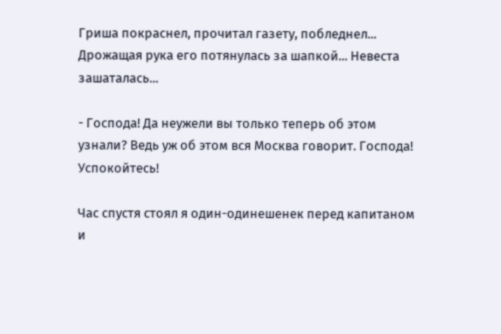Гриша покраснел, прочитал газету, побледнел... Дрожащая рука его потянулась за шапкой... Невеста зашаталась...

- Господа! Да неужели вы только теперь об этом узнали? Ведь уж об этом вся Москва говорит. Господа! Успокойтесь!

Час спустя стоял я один-одинешенек перед капитаном и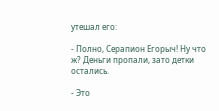утешал его:

- Полно, Серапион Егорыч! Ну что ж? Деньги пропали, зато детки остались.

- Это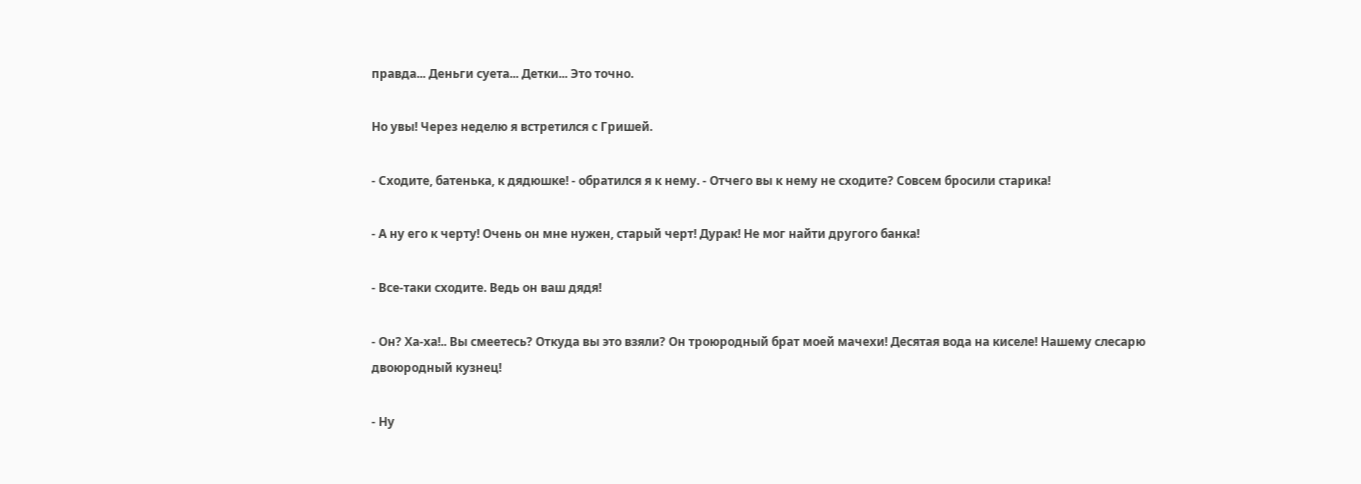правда... Деньги суета... Детки... Это точно.

Но увы! Через неделю я встретился с Гришей.

- Сходите, батенька, к дядюшке! - обратился я к нему. - Отчего вы к нему не сходите? Совсем бросили старика!

- А ну его к черту! Очень он мне нужен, старый черт! Дурак! Не мог найти другого банка!

- Все-таки сходите. Ведь он ваш дядя!

- Он? Ха-ха!.. Вы смеетесь? Откуда вы это взяли? Он троюродный брат моей мачехи! Десятая вода на киселе! Нашему слесарю двоюродный кузнец!

- Ну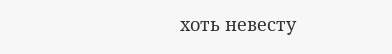хоть невесту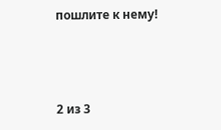пошлите к нему!



2 из 3